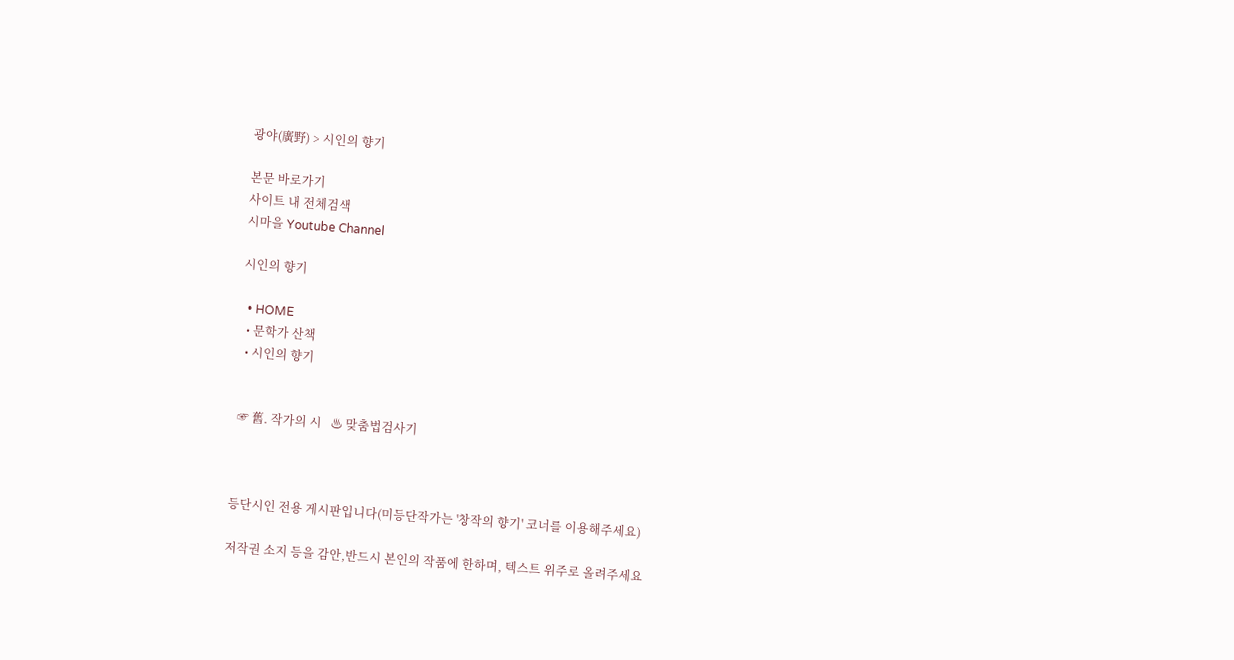광야(廣野) > 시인의 향기

본문 바로가기
사이트 내 전체검색
시마을 Youtube Channel

시인의 향기

  • HOME
  • 문학가 산책
  • 시인의 향기


 ☞ 舊. 작가의 시   ♨ 맞춤법검사기



등단시인 전용 게시판입니다(미등단작가는 '창작의 향기' 코너를 이용해주세요)

저작권 소지 등을 감안,반드시 본인의 작품에 한하며, 텍스트 위주로 올려주세요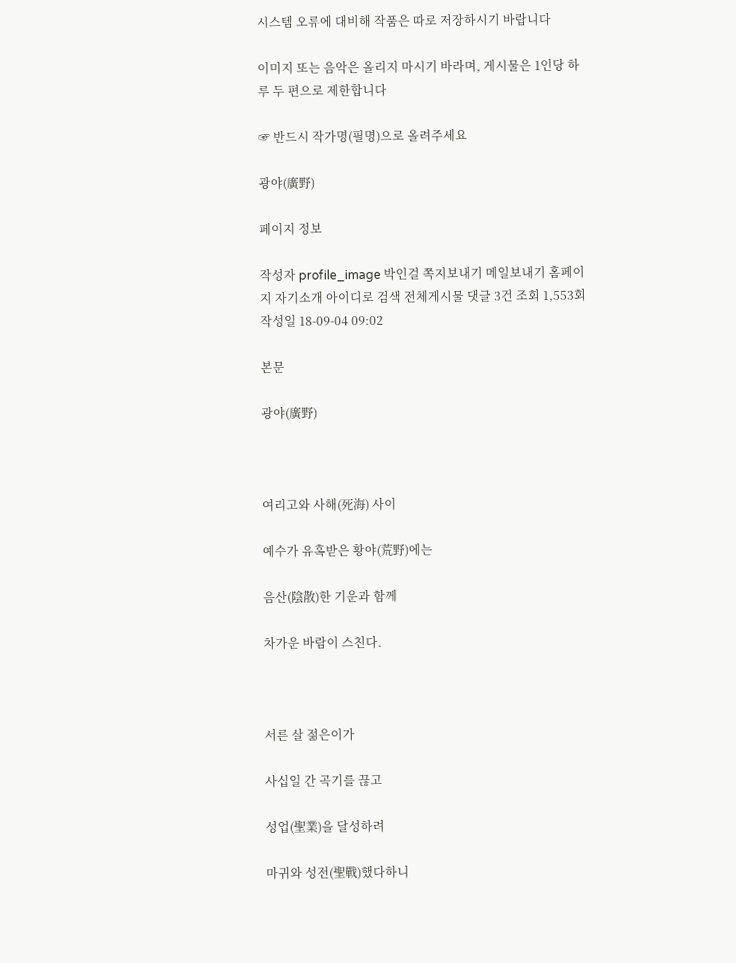시스템 오류에 대비해 작품은 따로 저장하시기 바랍니다

이미지 또는 음악은 올리지 마시기 바라며, 게시물은 1인당 하루 두 편으로 제한합니다

☞ 반드시 작가명(필명)으로 올려주세요

광야(廣野)

페이지 정보

작성자 profile_image 박인걸 쪽지보내기 메일보내기 홈페이지 자기소개 아이디로 검색 전체게시물 댓글 3건 조회 1,553회 작성일 18-09-04 09:02

본문

광야(廣野)



여리고와 사해(死海) 사이

예수가 유혹받은 황야(荒野)에는

음산(陰散)한 기운과 함께

차가운 바람이 스친다.



서른 살 젊은이가

사십일 간 곡기를 끊고

성업(聖業)을 달성하려

마귀와 성전(聖戰)했다하니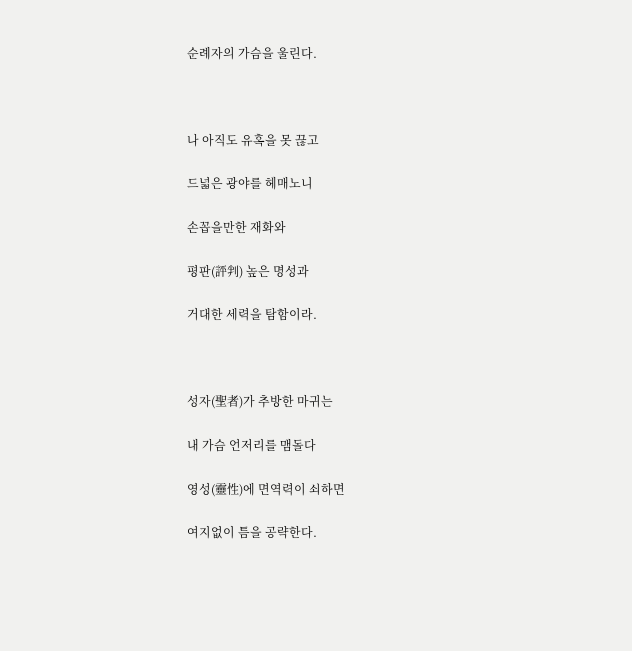순례자의 가슴을 울린다.



나 아직도 유혹을 못 끊고

드넓은 광야를 헤매노니

손꼽을만한 재화와

평판(評判) 높은 명성과

거대한 세력을 탐함이라.



성자(聖者)가 추방한 마귀는

내 가슴 언저리를 맴돌다

영성(靈性)에 면역력이 쇠하면

여지없이 틈을 공략한다.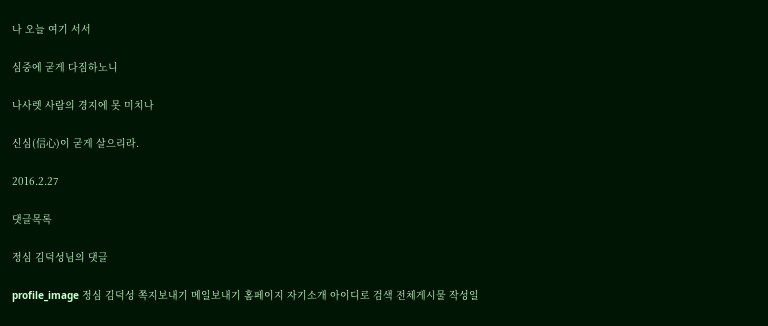나 오늘 여기 서서

심중에 굳게 다짐하노니

나사렛 사람의 경지에 못 미치나

신심(信心)이 굳게 살으리라.

2016.2.27

댓글목록

정심 김덕성님의 댓글

profile_image 정심 김덕성 쪽지보내기 메일보내기 홈페이지 자기소개 아이디로 검색 전체게시물 작성일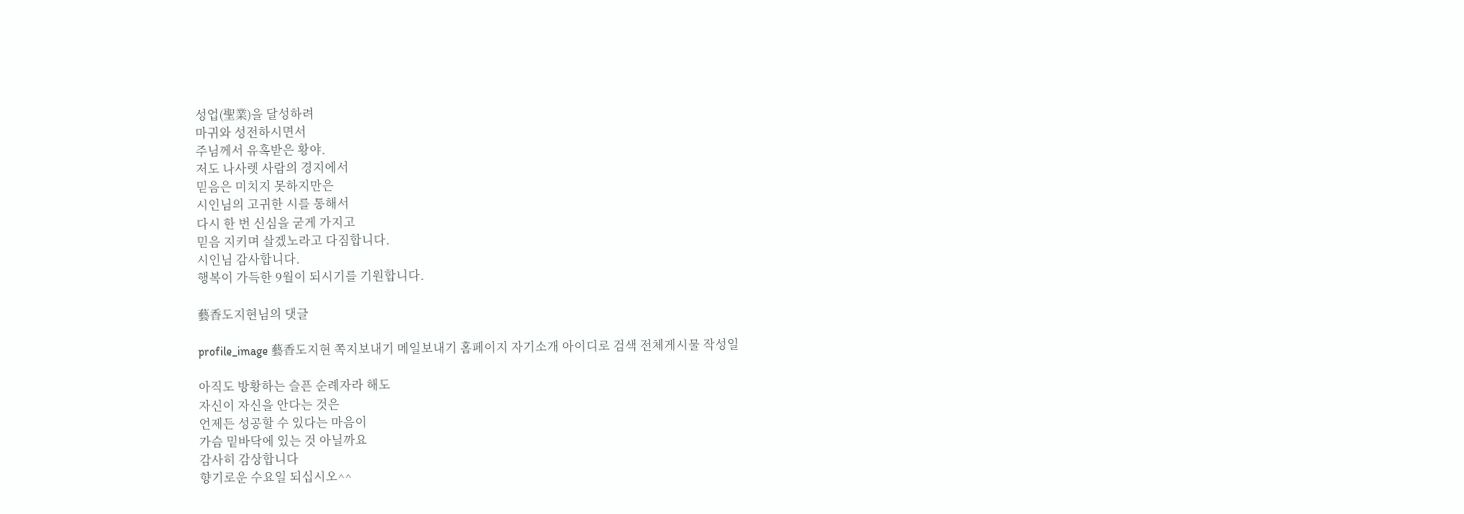성업(聖業)을 달성하려
마귀와 성전하시면서
주님께서 유혹받은 황야.
저도 나사렛 사람의 경지에서
믿음은 미치지 못하지만은
시인님의 고귀한 시를 통해서
다시 한 번 신심을 굳게 가지고
믿음 지키며 살겠노라고 다짐합니다.
시인님 감사합니다.
행복이 가득한 9월이 되시기를 기원합니다.

藝香도지현님의 댓글

profile_image 藝香도지현 쪽지보내기 메일보내기 홈페이지 자기소개 아이디로 검색 전체게시물 작성일

아직도 방황하는 슬픈 순례자라 해도
자신이 자신을 안다는 것은
언제든 성공할 수 있다는 마음이
가슴 밑바닥에 있는 것 아닐까요
감사히 감상합니다
향기로운 수요일 되십시오^^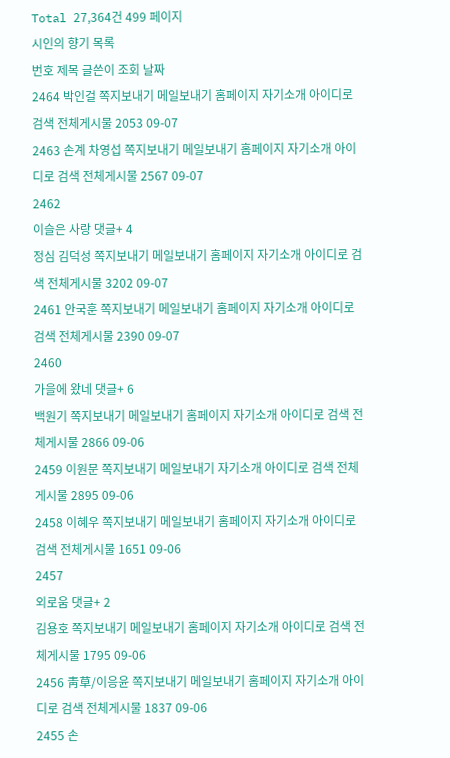Total 27,364건 499 페이지
시인의 향기 목록
번호 제목 글쓴이 조회 날짜
2464 박인걸 쪽지보내기 메일보내기 홈페이지 자기소개 아이디로 검색 전체게시물 2053 09-07
2463 손계 차영섭 쪽지보내기 메일보내기 홈페이지 자기소개 아이디로 검색 전체게시물 2567 09-07
2462
이슬은 사랑 댓글+ 4
정심 김덕성 쪽지보내기 메일보내기 홈페이지 자기소개 아이디로 검색 전체게시물 3202 09-07
2461 안국훈 쪽지보내기 메일보내기 홈페이지 자기소개 아이디로 검색 전체게시물 2390 09-07
2460
가을에 왔네 댓글+ 6
백원기 쪽지보내기 메일보내기 홈페이지 자기소개 아이디로 검색 전체게시물 2866 09-06
2459 이원문 쪽지보내기 메일보내기 자기소개 아이디로 검색 전체게시물 2895 09-06
2458 이혜우 쪽지보내기 메일보내기 홈페이지 자기소개 아이디로 검색 전체게시물 1651 09-06
2457
외로움 댓글+ 2
김용호 쪽지보내기 메일보내기 홈페이지 자기소개 아이디로 검색 전체게시물 1795 09-06
2456 靑草/이응윤 쪽지보내기 메일보내기 홈페이지 자기소개 아이디로 검색 전체게시물 1837 09-06
2455 손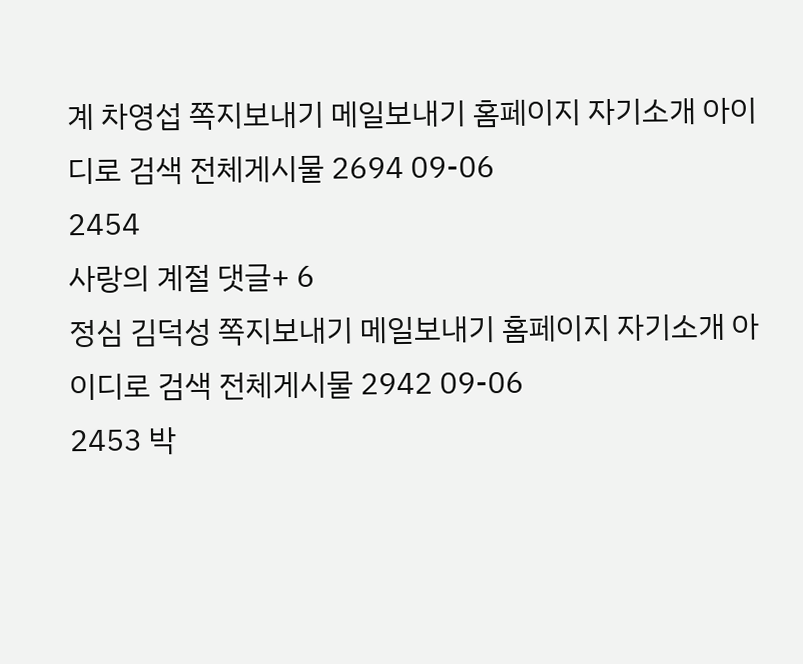계 차영섭 쪽지보내기 메일보내기 홈페이지 자기소개 아이디로 검색 전체게시물 2694 09-06
2454
사랑의 계절 댓글+ 6
정심 김덕성 쪽지보내기 메일보내기 홈페이지 자기소개 아이디로 검색 전체게시물 2942 09-06
2453 박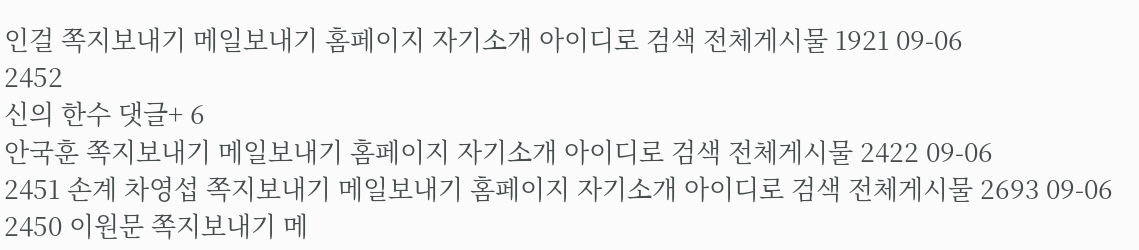인걸 쪽지보내기 메일보내기 홈페이지 자기소개 아이디로 검색 전체게시물 1921 09-06
2452
신의 한수 댓글+ 6
안국훈 쪽지보내기 메일보내기 홈페이지 자기소개 아이디로 검색 전체게시물 2422 09-06
2451 손계 차영섭 쪽지보내기 메일보내기 홈페이지 자기소개 아이디로 검색 전체게시물 2693 09-06
2450 이원문 쪽지보내기 메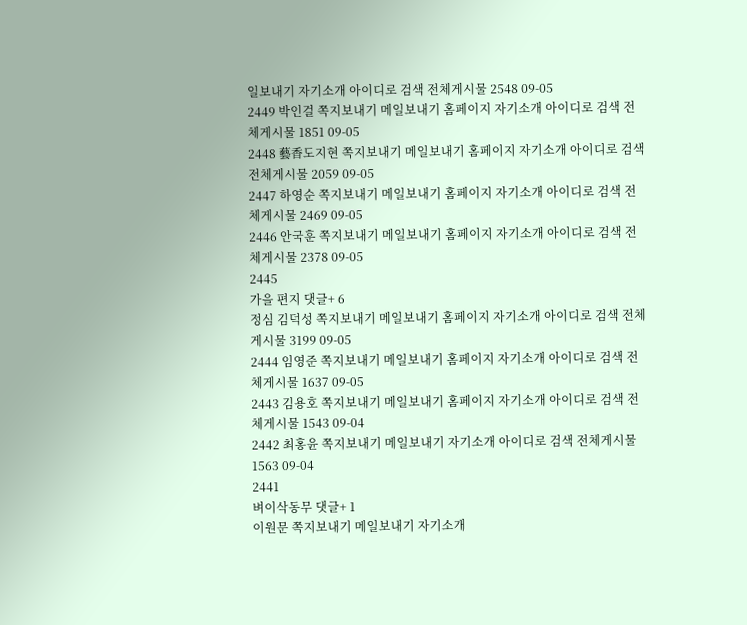일보내기 자기소개 아이디로 검색 전체게시물 2548 09-05
2449 박인걸 쪽지보내기 메일보내기 홈페이지 자기소개 아이디로 검색 전체게시물 1851 09-05
2448 藝香도지현 쪽지보내기 메일보내기 홈페이지 자기소개 아이디로 검색 전체게시물 2059 09-05
2447 하영순 쪽지보내기 메일보내기 홈페이지 자기소개 아이디로 검색 전체게시물 2469 09-05
2446 안국훈 쪽지보내기 메일보내기 홈페이지 자기소개 아이디로 검색 전체게시물 2378 09-05
2445
가을 편지 댓글+ 6
정심 김덕성 쪽지보내기 메일보내기 홈페이지 자기소개 아이디로 검색 전체게시물 3199 09-05
2444 임영준 쪽지보내기 메일보내기 홈페이지 자기소개 아이디로 검색 전체게시물 1637 09-05
2443 김용호 쪽지보내기 메일보내기 홈페이지 자기소개 아이디로 검색 전체게시물 1543 09-04
2442 최홍윤 쪽지보내기 메일보내기 자기소개 아이디로 검색 전체게시물 1563 09-04
2441
벼이삭동무 댓글+ 1
이원문 쪽지보내기 메일보내기 자기소개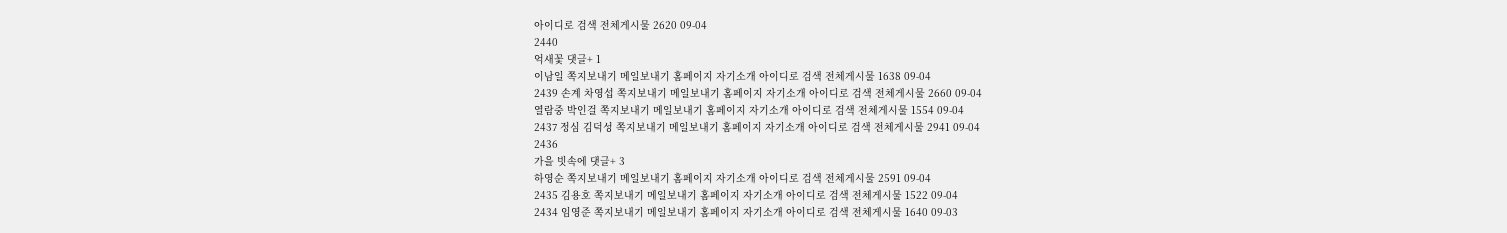아이디로 검색 전체게시물 2620 09-04
2440
억새꽃 댓글+ 1
이남일 쪽지보내기 메일보내기 홈페이지 자기소개 아이디로 검색 전체게시물 1638 09-04
2439 손계 차영섭 쪽지보내기 메일보내기 홈페이지 자기소개 아이디로 검색 전체게시물 2660 09-04
열람중 박인걸 쪽지보내기 메일보내기 홈페이지 자기소개 아이디로 검색 전체게시물 1554 09-04
2437 정심 김덕성 쪽지보내기 메일보내기 홈페이지 자기소개 아이디로 검색 전체게시물 2941 09-04
2436
가을 빗속에 댓글+ 3
하영순 쪽지보내기 메일보내기 홈페이지 자기소개 아이디로 검색 전체게시물 2591 09-04
2435 김용호 쪽지보내기 메일보내기 홈페이지 자기소개 아이디로 검색 전체게시물 1522 09-04
2434 임영준 쪽지보내기 메일보내기 홈페이지 자기소개 아이디로 검색 전체게시물 1640 09-03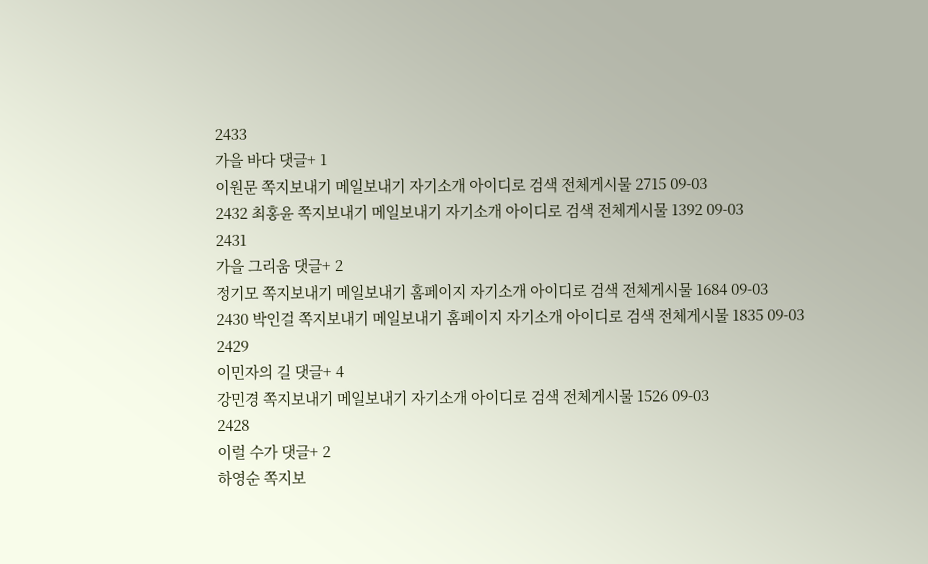2433
가을 바다 댓글+ 1
이원문 쪽지보내기 메일보내기 자기소개 아이디로 검색 전체게시물 2715 09-03
2432 최홍윤 쪽지보내기 메일보내기 자기소개 아이디로 검색 전체게시물 1392 09-03
2431
가을 그리움 댓글+ 2
정기모 쪽지보내기 메일보내기 홈페이지 자기소개 아이디로 검색 전체게시물 1684 09-03
2430 박인걸 쪽지보내기 메일보내기 홈페이지 자기소개 아이디로 검색 전체게시물 1835 09-03
2429
이민자의 길 댓글+ 4
강민경 쪽지보내기 메일보내기 자기소개 아이디로 검색 전체게시물 1526 09-03
2428
이럴 수가 댓글+ 2
하영순 쪽지보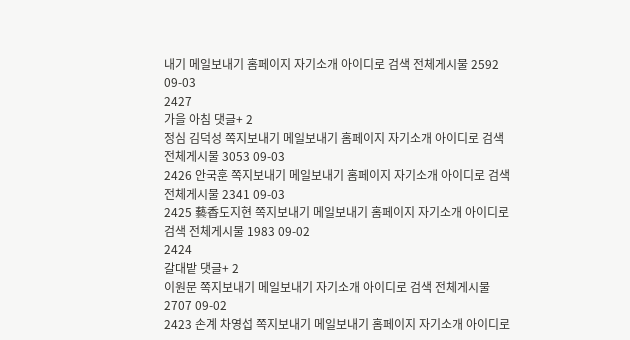내기 메일보내기 홈페이지 자기소개 아이디로 검색 전체게시물 2592 09-03
2427
가을 아침 댓글+ 2
정심 김덕성 쪽지보내기 메일보내기 홈페이지 자기소개 아이디로 검색 전체게시물 3053 09-03
2426 안국훈 쪽지보내기 메일보내기 홈페이지 자기소개 아이디로 검색 전체게시물 2341 09-03
2425 藝香도지현 쪽지보내기 메일보내기 홈페이지 자기소개 아이디로 검색 전체게시물 1983 09-02
2424
갈대밭 댓글+ 2
이원문 쪽지보내기 메일보내기 자기소개 아이디로 검색 전체게시물 2707 09-02
2423 손계 차영섭 쪽지보내기 메일보내기 홈페이지 자기소개 아이디로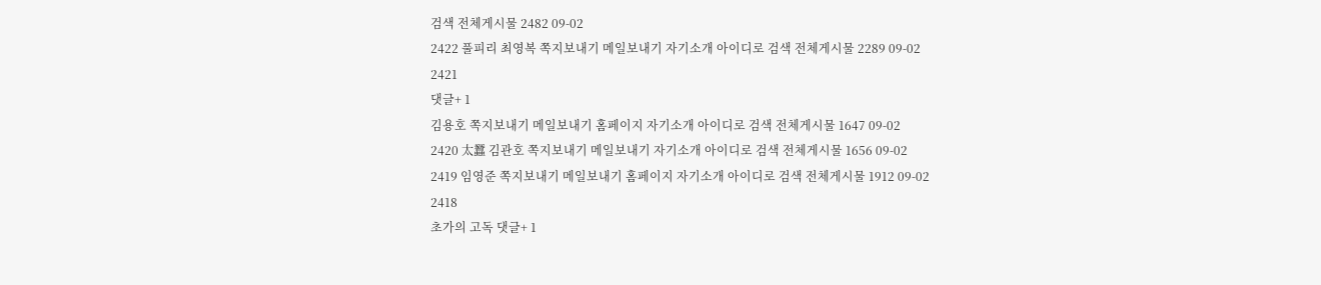검색 전체게시물 2482 09-02
2422 풀피리 최영복 쪽지보내기 메일보내기 자기소개 아이디로 검색 전체게시물 2289 09-02
2421
댓글+ 1
김용호 쪽지보내기 메일보내기 홈페이지 자기소개 아이디로 검색 전체게시물 1647 09-02
2420 太蠶 김관호 쪽지보내기 메일보내기 자기소개 아이디로 검색 전체게시물 1656 09-02
2419 임영준 쪽지보내기 메일보내기 홈페이지 자기소개 아이디로 검색 전체게시물 1912 09-02
2418
초가의 고독 댓글+ 1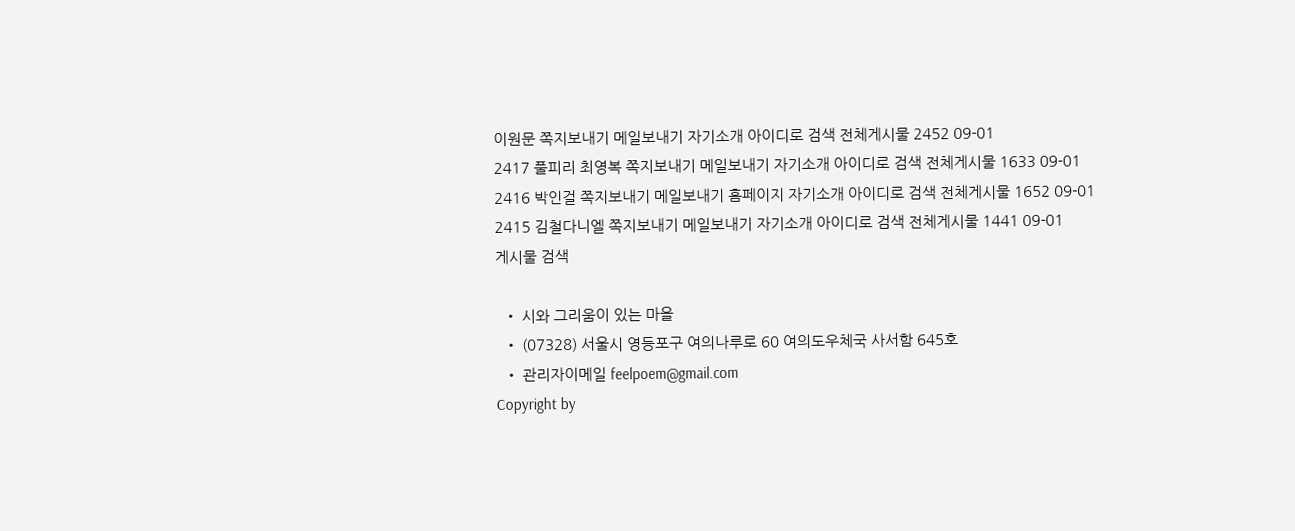이원문 쪽지보내기 메일보내기 자기소개 아이디로 검색 전체게시물 2452 09-01
2417 풀피리 최영복 쪽지보내기 메일보내기 자기소개 아이디로 검색 전체게시물 1633 09-01
2416 박인걸 쪽지보내기 메일보내기 홈페이지 자기소개 아이디로 검색 전체게시물 1652 09-01
2415 김철다니엘 쪽지보내기 메일보내기 자기소개 아이디로 검색 전체게시물 1441 09-01
게시물 검색

  • 시와 그리움이 있는 마을
  • (07328) 서울시 영등포구 여의나루로 60 여의도우체국 사서함 645호
  • 관리자이메일 feelpoem@gmail.com
Copyright by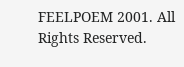FEELPOEM 2001. All Rights Reserved.